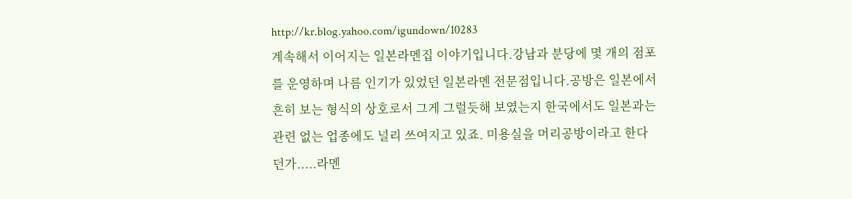http://kr.blog.yahoo.com/igundown/10283
계속해서 이어지는 일본라멘집 이야기입니다.강남과 분당에 몇 개의 점포를 운영하며 나름 인기가 있었던 일본라멘 전문점입니다.공방은 일본에서 흔히 보는 형식의 상호로서 그게 그럴듯해 보였는지 한국에서도 일본과는 관련 없는 업종에도 널리 쓰여지고 있죠. 미용실을 머리공방이라고 한다던가.....라멘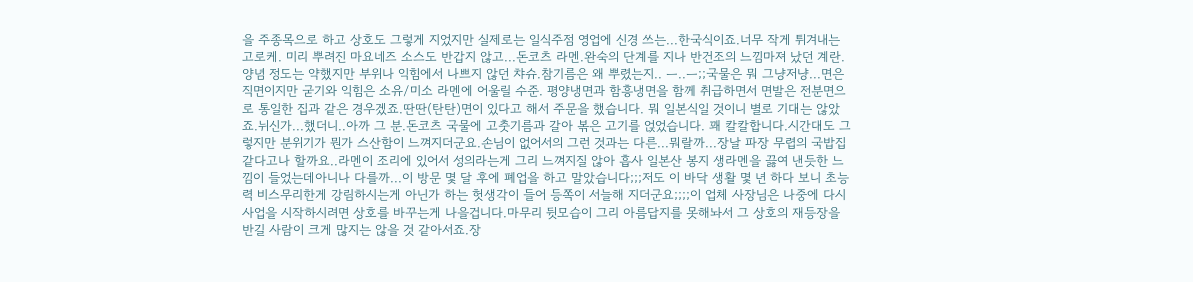을 주종목으로 하고 상호도 그렇게 지었지만 실제로는 일식주점 영업에 신경 쓰는...한국식이죠.너무 작게 튀겨내는 고로케. 미리 뿌려진 마요네즈 소스도 반갑지 않고...돈코츠 라멘.완숙의 단계를 지나 반건조의 느낌마져 났던 계란.양념 정도는 약했지만 부위나 익힘에서 나쁘지 않던 챠슈.참기름은 왜 뿌렸는지.. ㅡ..ㅡ;;국물은 뭐 그냥저냥...면은 직면이지만 굳기와 익힘은 소유/미소 라멘에 어울릴 수준. 평양냉면과 함흥냉면을 함께 취급하면서 면발은 전분면으로 통일한 집과 같은 경우겠죠.딴딴(탄탄)면이 있다고 해서 주문을 했습니다. 뭐 일본식일 것이니 별로 기대는 않았죠.뉘신가...했더니..아까 그 분.돈코츠 국물에 고춧기름과 갈아 볶은 고기를 얹었습니다. 꽤 칼칼합니다.시간대도 그렇지만 분위기가 뭔가 스산함이 느껴지더군요.손님이 없어서의 그런 것과는 다른...뭐랄까...장날 파장 무렵의 국밥집 같다고나 할까요..라멘이 조리에 있어서 성의라는게 그리 느껴지질 않아 흡사 일본산 봉지 생라멘을 끓여 낸듯한 느낌이 들었는데아니나 다를까...이 방문 몇 달 후에 폐업을 하고 말았습니다;;;저도 이 바닥 생활 몇 년 하다 보니 초능력 비스무리한게 강림하시는게 아닌가 하는 헛생각이 들어 등쪽이 서늘해 지더군요;;;;이 업체 사장님은 나중에 다시 사업을 시작하시려면 상호를 바꾸는게 나을겁니다.마무리 뒷모습이 그리 아름답지를 못해놔서 그 상호의 재등장을 반길 사람이 크게 많지는 않을 것 같아서죠.장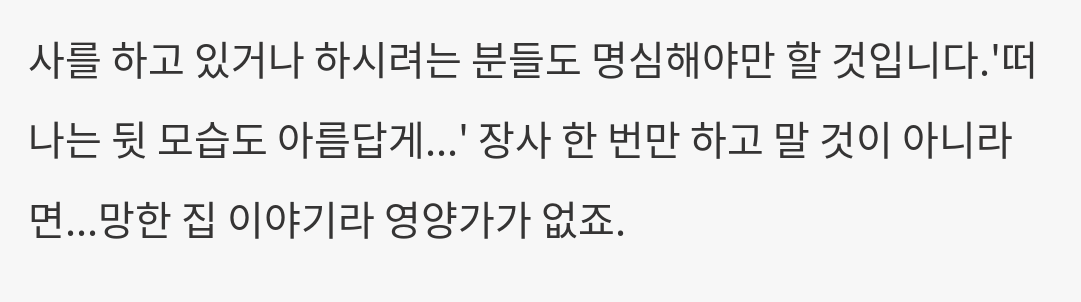사를 하고 있거나 하시려는 분들도 명심해야만 할 것입니다.'떠나는 뒷 모습도 아름답게...' 장사 한 번만 하고 말 것이 아니라면...망한 집 이야기라 영양가가 없죠.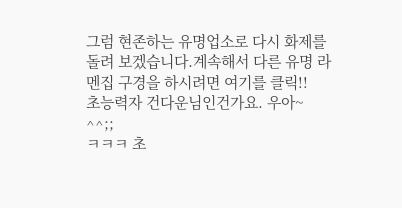그럼 현존하는 유명업소로 다시 화제를 돌려 보겠습니다.계속해서 다른 유명 라멘집 구경을 하시려면 여기를 클릭!!
초능력자 건다운님인건가요. 우아~
^^;;
ㅋㅋㅋ 초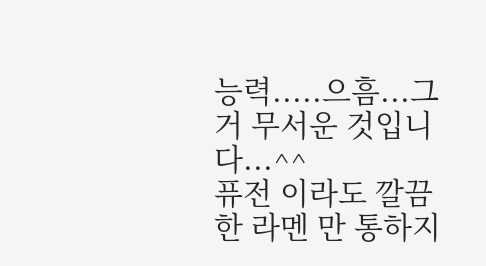능력.....으흠...그 거 무서운 것입니다...^^
퓨전 이라도 깔끔 한 라멘 만 통하지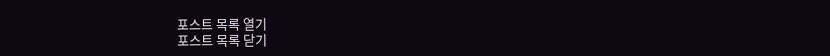포스트 목록 열기
포스트 목록 닫기